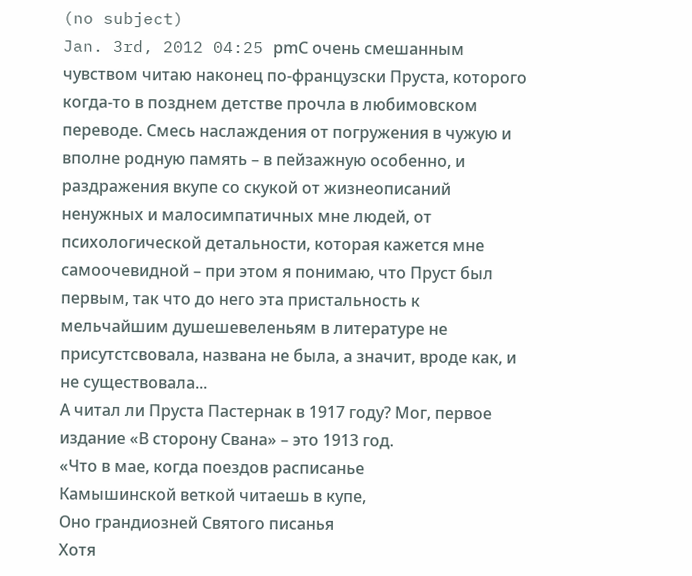(no subject)
Jan. 3rd, 2012 04:25 pmС очень смешанным чувством читаю наконец по-французски Пруста, которого когда-то в позднем детстве прочла в любимовском переводе. Смесь наслаждения от погружения в чужую и вполне родную память – в пейзажную особенно, и раздражения вкупе со скукой от жизнеописаний ненужных и малосимпатичных мне людей, от психологической детальности, которая кажется мне самоочевидной – при этом я понимаю, что Пруст был первым, так что до него эта пристальность к мельчайшим душешевеленьям в литературе не присутстсвовала, названа не была, а значит, вроде как, и не существовала...
А читал ли Пруста Пастернак в 1917 году? Мог, первое издание «В сторону Свана» – это 1913 год.
«Что в мае, когда поездов расписанье
Камышинской веткой читаешь в купе,
Оно грандиозней Святого писанья
Хотя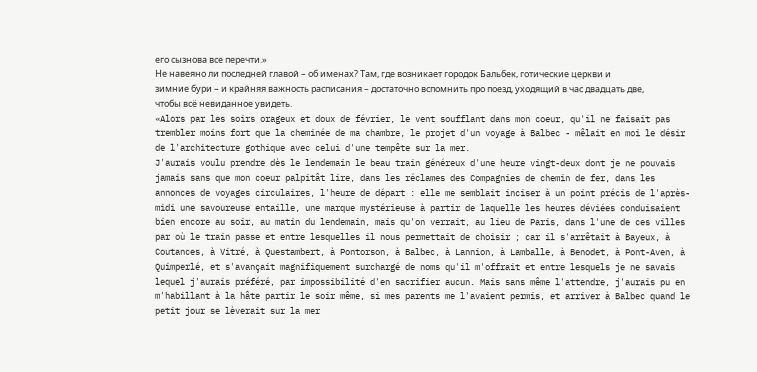его сызнова все перечти.»
Не навеяно ли последней главой – об именах? Там, где возникает городок Бальбек, готические церкви и зимние бури – и крайняя важность расписания – достаточно вспомнить про поезд, уходящий в час двадцать две, чтобы всё невиданное увидеть.
«Alors par les soirs orageux et doux de février, le vent soufflant dans mon coeur, qu'il ne faisait pas trembler moins fort que la cheminée de ma chambre, le projet d'un voyage à Balbec - mêlait en moi le désir de l'architecture gothique avec celui d'une tempête sur la mer.
J'aurais voulu prendre dès le lendemain le beau train généreux d'une heure vingt-deux dont je ne pouvais jamais sans que mon coeur palpitât lire, dans les réclames des Compagnies de chemin de fer, dans les annonces de voyages circulaires, l'heure de départ : elle me semblait inciser à un point précis de l'après-midi une savoureuse entaille, une marque mystérieuse à partir de laquelle les heures déviées conduisaient bien encore au soir, au matin du lendemain, mais qu'on verrait, au lieu de Paris, dans l'une de ces villes par où le train passe et entre lesquelles il nous permettait de choisir ; car il s'arrêtait à Bayeux, à Coutances, à Vitré, à Questambert, à Pontorson, à Balbec, à Lannion, à Lamballe, à Benodet, à Pont-Aven, à Quimperlé, et s'avançait magnifiquement surchargé de noms qu'il m'offrait et entre lesquels je ne savais lequel j'aurais préféré, par impossibilité d'en sacrifier aucun. Mais sans même l'attendre, j'aurais pu en m'habillant à la hâte partir le soir même, si mes parents me l'avaient permis, et arriver à Balbec quand le petit jour se lèverait sur la mer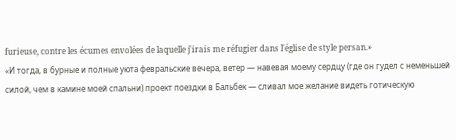furieuse, contre les écumes envolées de laquelle j'irais me réfugier dans l'église de style persan.»
«И тогда, в бурные и полные уюта февральские вечера, ветер — навевая моему сердцу (где он гудел с неменьшей силой, чем в камине моей спальни) проект поездки в Бальбек — сливал мое желание видеть готическую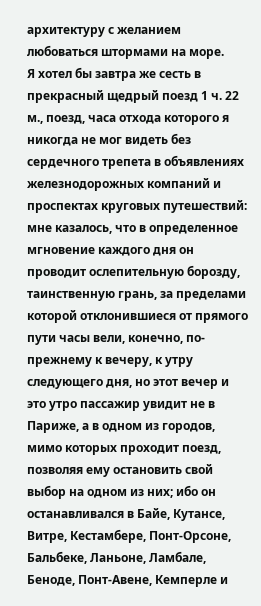архитектуру с желанием любоваться штормами на море.
Я хотел бы завтра же сесть в прекрасный щедрый поезд 1 ч. 22 м., поезд, часа отхода которого я никогда не мог видеть без сердечного трепета в объявлениях железнодорожных компаний и проспектах круговых путешествий: мне казалось, что в определенное мгновение каждого дня он проводит ослепительную борозду, таинственную грань, за пределами которой отклонившиеся от прямого пути часы вели, конечно, по-прежнему к вечеру, к утру следующего дня, но этот вечер и это утро пассажир увидит не в Париже, а в одном из городов, мимо которых проходит поезд, позволяя ему остановить свой выбор на одном из них; ибо он останавливался в Байе, Кутансе, Витре, Кестамбере, Понт-Орсоне, Бальбеке, Ланьоне, Ламбале, Беноде, Понт-Авене, Кемперле и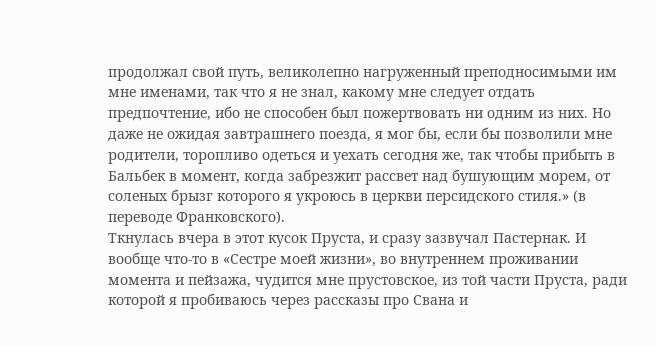продолжал свой путь, великолепно нагруженный преподносимыми им мне именами, так что я не знал, какому мне следует отдать предпочтение, ибо не способен был пожертвовать ни одним из них. Но даже не ожидая завтрашнего поезда, я мог бы, если бы позволили мне родители, торопливо одеться и уехать сегодня же, так чтобы прибыть в Бальбек в момент, когда забрезжит рассвет над бушующим морем, от соленых брызг которого я укроюсь в церкви персидского стиля.» (в переводе Франковского).
Ткнулась вчера в этот кусок Пруста, и сразу зазвучал Пастернак. И вообще что-то в «Сестре моей жизни», во внутреннем проживании момента и пейзажа, чудится мне прустовское, из той части Пруста, ради которой я пробиваюсь через рассказы про Свана и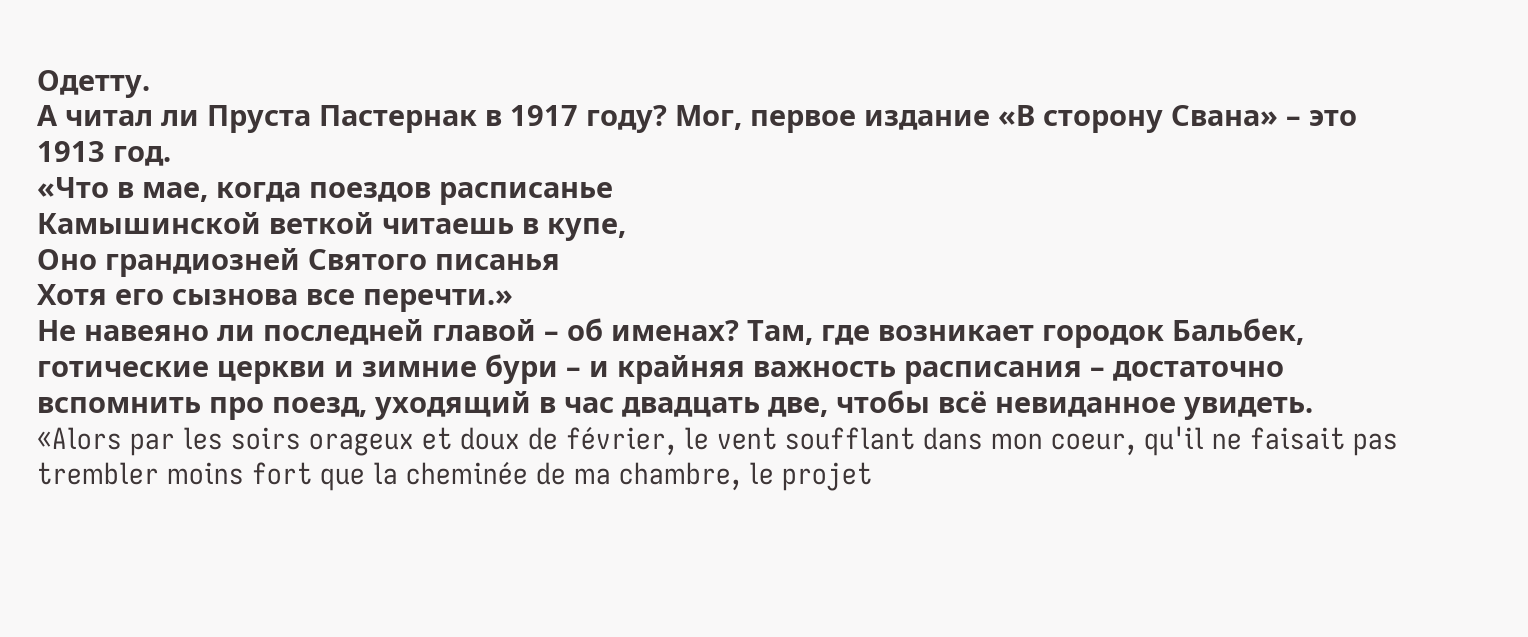Одетту.
А читал ли Пруста Пастернак в 1917 году? Мог, первое издание «В сторону Свана» – это 1913 год.
«Что в мае, когда поездов расписанье
Камышинской веткой читаешь в купе,
Оно грандиозней Святого писанья
Хотя его сызнова все перечти.»
Не навеяно ли последней главой – об именах? Там, где возникает городок Бальбек, готические церкви и зимние бури – и крайняя важность расписания – достаточно вспомнить про поезд, уходящий в час двадцать две, чтобы всё невиданное увидеть.
«Alors par les soirs orageux et doux de février, le vent soufflant dans mon coeur, qu'il ne faisait pas trembler moins fort que la cheminée de ma chambre, le projet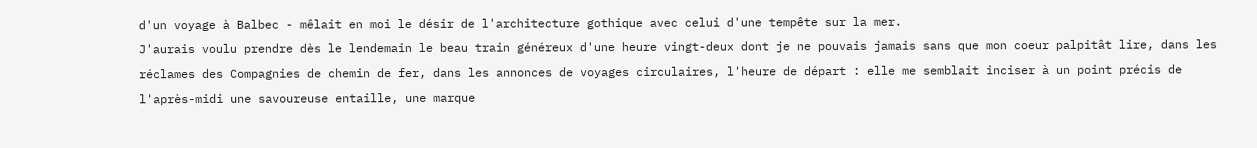d'un voyage à Balbec - mêlait en moi le désir de l'architecture gothique avec celui d'une tempête sur la mer.
J'aurais voulu prendre dès le lendemain le beau train généreux d'une heure vingt-deux dont je ne pouvais jamais sans que mon coeur palpitât lire, dans les réclames des Compagnies de chemin de fer, dans les annonces de voyages circulaires, l'heure de départ : elle me semblait inciser à un point précis de l'après-midi une savoureuse entaille, une marque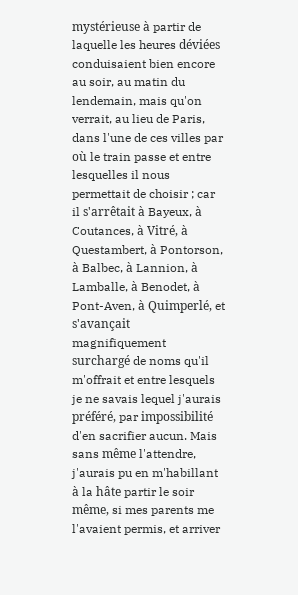mystérieuse à partir de laquelle les heures déviées conduisaient bien encore au soir, au matin du lendemain, mais qu'on verrait, au lieu de Paris, dans l'une de ces villes par où le train passe et entre lesquelles il nous permettait de choisir ; car il s'arrêtait à Bayeux, à Coutances, à Vitré, à Questambert, à Pontorson, à Balbec, à Lannion, à Lamballe, à Benodet, à Pont-Aven, à Quimperlé, et s'avançait magnifiquement surchargé de noms qu'il m'offrait et entre lesquels je ne savais lequel j'aurais préféré, par impossibilité d'en sacrifier aucun. Mais sans même l'attendre, j'aurais pu en m'habillant à la hâte partir le soir même, si mes parents me l'avaient permis, et arriver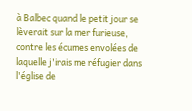à Balbec quand le petit jour se lèverait sur la mer furieuse, contre les écumes envolées de laquelle j'irais me réfugier dans l'église de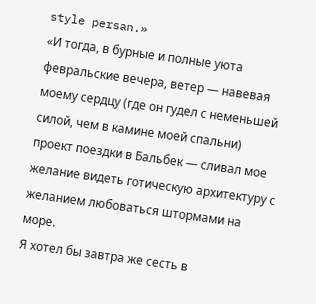style persan.»
«И тогда, в бурные и полные уюта февральские вечера, ветер — навевая моему сердцу (где он гудел с неменьшей силой, чем в камине моей спальни) проект поездки в Бальбек — сливал мое желание видеть готическую архитектуру с желанием любоваться штормами на море.
Я хотел бы завтра же сесть в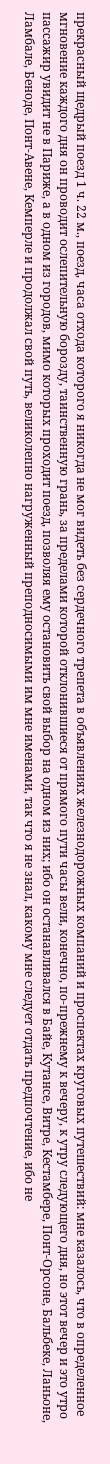прекрасный щедрый поезд 1 ч. 22 м., поезд, часа отхода которого я никогда не мог видеть без сердечного трепета в объявлениях железнодорожных компаний и проспектах круговых путешествий: мне казалось, что в определенное мгновение каждого дня он проводит ослепительную борозду, таинственную грань, за пределами которой отклонившиеся от прямого пути часы вели, конечно, по-прежнему к вечеру, к утру следующего дня, но этот вечер и это утро пассажир увидит не в Париже, а в одном из городов, мимо которых проходит поезд, позволяя ему остановить свой выбор на одном из них; ибо он останавливался в Байе, Кутансе, Витре, Кестамбере, Понт-Орсоне, Бальбеке, Ланьоне, Ламбале, Беноде, Понт-Авене, Кемперле и продолжал свой путь, великолепно нагруженный преподносимыми им мне именами, так что я не знал, какому мне следует отдать предпочтение, ибо не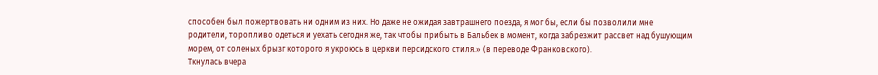способен был пожертвовать ни одним из них. Но даже не ожидая завтрашнего поезда, я мог бы, если бы позволили мне родители, торопливо одеться и уехать сегодня же, так чтобы прибыть в Бальбек в момент, когда забрезжит рассвет над бушующим морем, от соленых брызг которого я укроюсь в церкви персидского стиля.» (в переводе Франковского).
Ткнулась вчера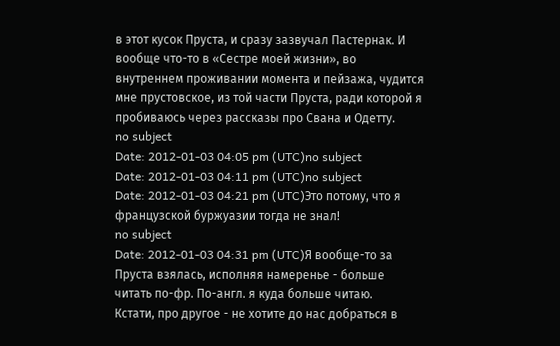в этот кусок Пруста, и сразу зазвучал Пастернак. И вообще что-то в «Сестре моей жизни», во внутреннем проживании момента и пейзажа, чудится мне прустовское, из той части Пруста, ради которой я пробиваюсь через рассказы про Свана и Одетту.
no subject
Date: 2012-01-03 04:05 pm (UTC)no subject
Date: 2012-01-03 04:11 pm (UTC)no subject
Date: 2012-01-03 04:21 pm (UTC)Это потому, что я французской буржуазии тогда не знал!
no subject
Date: 2012-01-03 04:31 pm (UTC)Я вообще-то за Пруста взялась, исполняя намеренье - больше читать по-фр. По-англ. я куда больше читаю.
Кстати, про другое - не хотите до нас добраться в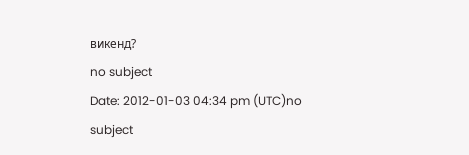викенд?
no subject
Date: 2012-01-03 04:34 pm (UTC)no subject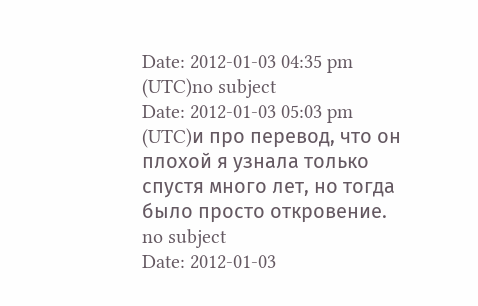Date: 2012-01-03 04:35 pm (UTC)no subject
Date: 2012-01-03 05:03 pm (UTC)и про перевод, что он плохой я узнала только спустя много лет, но тогда было просто откровение.
no subject
Date: 2012-01-03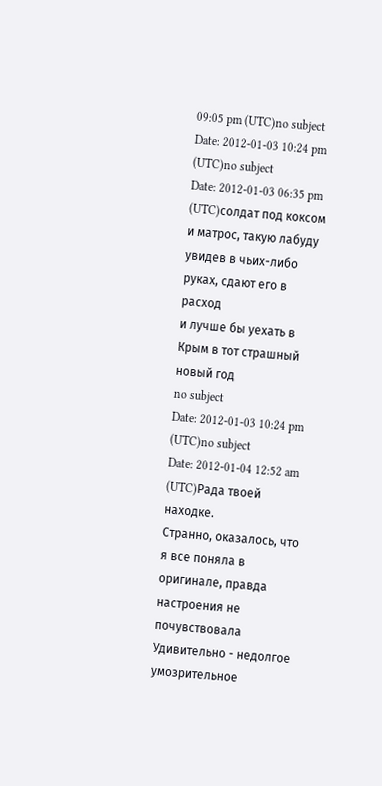09:05 pm (UTC)no subject
Date: 2012-01-03 10:24 pm (UTC)no subject
Date: 2012-01-03 06:35 pm (UTC)солдат под коксом и матрос, такую лабуду
увидев в чьих-либо руках, сдают его в расход
и лучше бы уехать в Крым в тот страшный новый год
no subject
Date: 2012-01-03 10:24 pm (UTC)no subject
Date: 2012-01-04 12:52 am (UTC)Рада твоей находке.
Странно, оказалось, что я все поняла в оригинале, правда настроения не почувствовала
Удивительно - недолгое умозрительное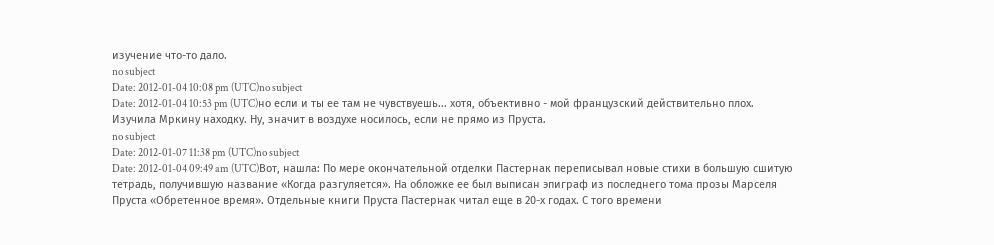изучение что-то дало.
no subject
Date: 2012-01-04 10:08 pm (UTC)no subject
Date: 2012-01-04 10:53 pm (UTC)но если и ты ее там не чувствуешь... хотя, объективно - мой французский действительно плох.
Изучила Мркину находку. Ну, значит в воздухе носилось, если не прямо из Пруста.
no subject
Date: 2012-01-07 11:38 pm (UTC)no subject
Date: 2012-01-04 09:49 am (UTC)Вот, нашла: По мере окончательной отделки Пастернак переписывал новые стихи в большую сшитую тетрадь, получившую название «Когда разгуляется». На обложке ее был выписан эпиграф из последнего тома прозы Марселя Пруста «Обретенное время». Отдельные книги Пруста Пастернак читал еще в 20-х годах. С того времени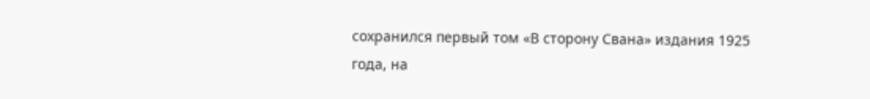сохранился первый том «В сторону Свана» издания 1925 года, на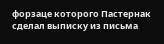форзаце которого Пастернак сделал выписку из письма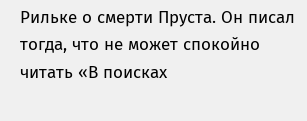Рильке о смерти Пруста. Он писал тогда, что не может спокойно читать «В поисках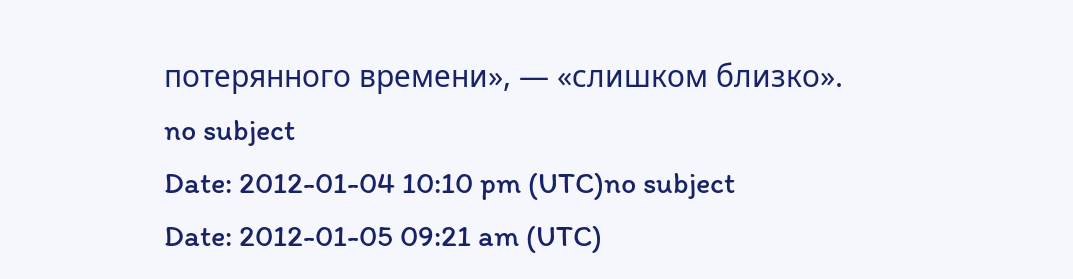потерянного времени», — «слишком близко».
no subject
Date: 2012-01-04 10:10 pm (UTC)no subject
Date: 2012-01-05 09:21 am (UTC)